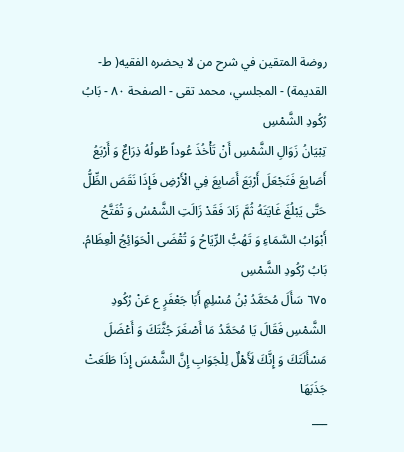روضة المتقين في شرح من لا يحضره الفقيه( ط- القديمة) - المجلسي، محمد تقى - الصفحة ٨٠ - بَابُ رُكُودِ الشَّمْسِ
تِبْيَانُ زَوَالِ الشَّمْسِ أَنْ تَأْخُذَ عُوداً طُولُهُ ذِرَاعٌ وَ أَرْبَعُ أَصَابِعَ فَتَجْعَلَ أَرْبَعَ أَصَابِعَ فِي الْأَرْضِ فَإِذَا نَقَصَ الظِّلُّ حَتَّى يَبْلُغَ غَايَتَهُ ثُمَّ زَادَ فَقَدْ زَالَتِ الشَّمْسُ وَ تُفَتَّحُ أَبْوَابُ السَّمَاءِ وَ تَهُبُّ الرِّيَاحُ وَ تُقْضَى الْحَوَائِجُ الْعِظَامُ.
بَابُ رُكُودِ الشَّمْسِ
٦٧٥ سَأَلَ مُحَمَّدُ بْنُ مُسْلِمٍ أَبَا جَعْفَرٍ ع عَنْ رُكُودِ الشَّمْسِ فَقَالَ يَا مُحَمَّدُ مَا أَصْغَرَ جُثَّتَكَ وَ أَعْضَلَ مَسْأَلَتَكَ وَ إِنَّكَ لَأَهْلٌ لِلْجَوَابِ إِنَّ الشَّمْسَ إِذَا طَلَعَتْ جَذَبَهَا
___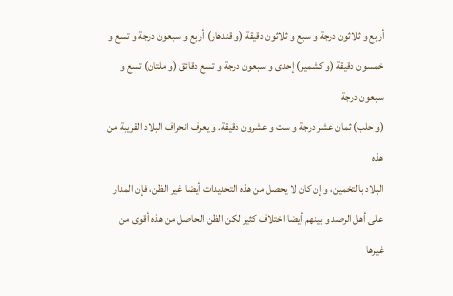أربع و ثلاثون درجة و سبع و ثلاثون دقيقة (و قندهار) أربع و سبعون درجة و تسع و
خمسون دقيقة (و كشمير) إحدى و سبعون درجة و تسع دقائق (و ملتان) تسع و سبعون درجة
(و حلب) ثمان عشر درجة و ست و عشرون دقيقة. و يعرف انحراف البلاد القريبة من هذه
البلاد بالتخمين، و إن كان لا يحصل من هذه التحديدات أيضا غير الظن، فإن المدار
على أهل الرصد و بينهم أيضا اختلاف كثير لكن الظن الحاصل من هذه أقوى من غيرها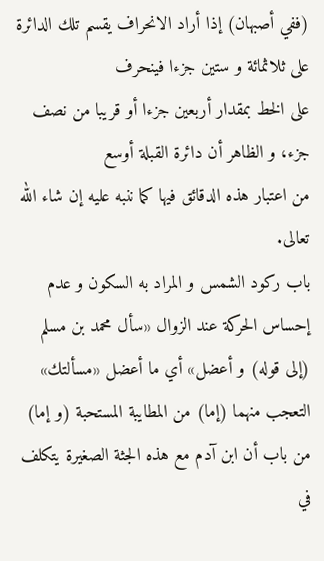(ففي أصبهان) إذا أراد الانحراف يقسم تلك الدائرة على ثلاثمائة و ستين جزءا فينحرف
على الخط بمقدار أربعين جزءا أو قريبا من نصف جزء، و الظاهر أن دائرة القبلة أوسع
من اعتبار هذه الدقائق فيها كما ننبه عليه إن شاء الله تعالى.
باب ركود الشمس و المراد به السكون و عدم إحساس الحركة عند الزوال «سأل محمد بن مسلم (إلى قوله) و أعضل» أي ما أعضل «مسألتك» التعجب منهما (إما) من المطايبة المستحبة (و إما) من باب أن ابن آدم مع هذه الجثة الصغيرة يتكلف في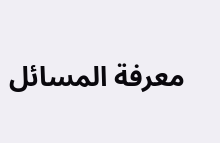معرفة المسائل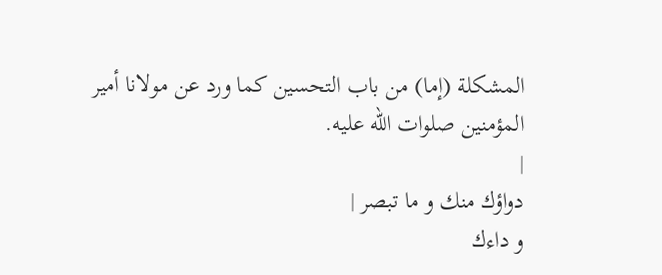المشكلة (إما) من باب التحسين كما ورد عن مولانا أمير المؤمنين صلوات الله عليه.
|
دواؤك منك و ما تبصر |
و داءك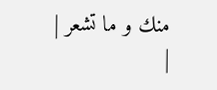منك و ما تشعر |
|